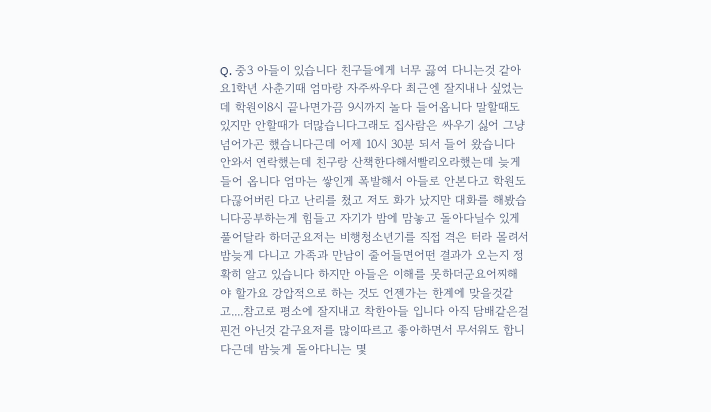Q. 중3 아들이 있습니다 친구들에게 너무 끓여 다니는것 같아요1학년 사춘기때 엄마랑 자주싸우다 최근엔 잘지내나 싶었는데 학원이8시 끝나면가끔 9시까지 놀다 들어옵니다 말할때도 있지만 안할때가 더많습니다그래도 집사람은 싸우기 싫어 그냥 넘어가곤 했습니다근데 어제 10시 30분 되서 들어 왔습니다 안와서 연락했는데 친구랑 산책한다해서빨리오라했는데 늦게들어 옵니다 엄마는 쌓인게 폭발해서 아들로 안본다고 학원도다끊어버린 다고 난리를 쳤고 저도 화가 났지만 대화를 해봤습니다공부하는게 힘들고 자기가 밤에 맘놓고 돌아다닐수 있게 풀어달라 하더군요저는 비행청소년기를 직접 격은 터라 몰려서 밤늦게 다니고 가족과 만남이 줄어들면어떤 결과가 오는지 정확히 알고 있습니다 하지만 아들은 이해를 못하더군요어찌해야 할가요 강압적으로 하는 것도 언젠가는 한계에 맞을것같고....참고로 평소에 잘지내고 착한아들 입니다 아직 담배같은걸 핀건 아닌것 같구요저를 많이따르고 좋아하면서 무서워도 합니다근데 밤늦게 돌아다니는 몇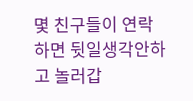몇 친구들이 연락하면 뒷일생각안하고 놀러갑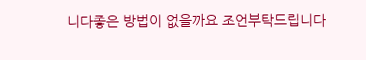니다좋은 방법이 없을까요 조언부탁드립니다